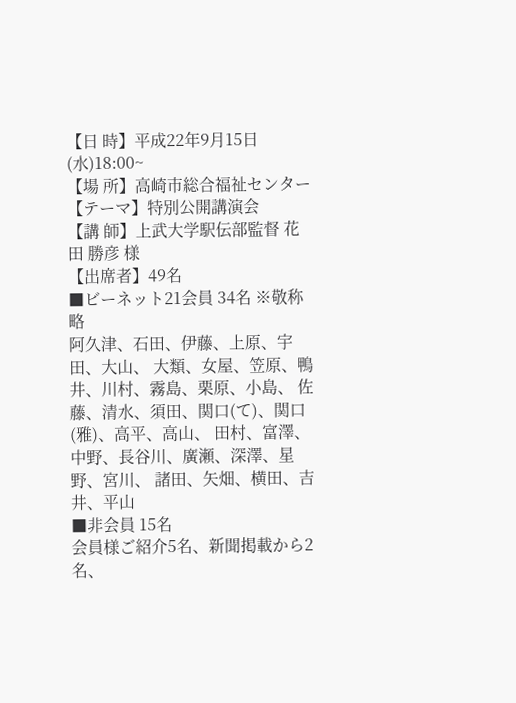【日 時】平成22年9月15日(水)18:00~
【場 所】高崎市総合福祉センター
【テーマ】特別公開講演会
【講 師】上武大学駅伝部監督 花田 勝彦 様
【出席者】49名
■ビーネット21会員 34名 ※敬称略
阿久津、石田、伊藤、上原、宇田、大山、 大類、女屋、笠原、鴨井、川村、霧島、栗原、小島、 佐藤、清水、須田、関口(て)、関口(雅)、高平、高山、 田村、富澤、中野、長谷川、廣瀬、深澤、星野、宮川、 諸田、矢畑、横田、吉井、平山
■非会員 15名
会員様ご紹介5名、新聞掲載から2名、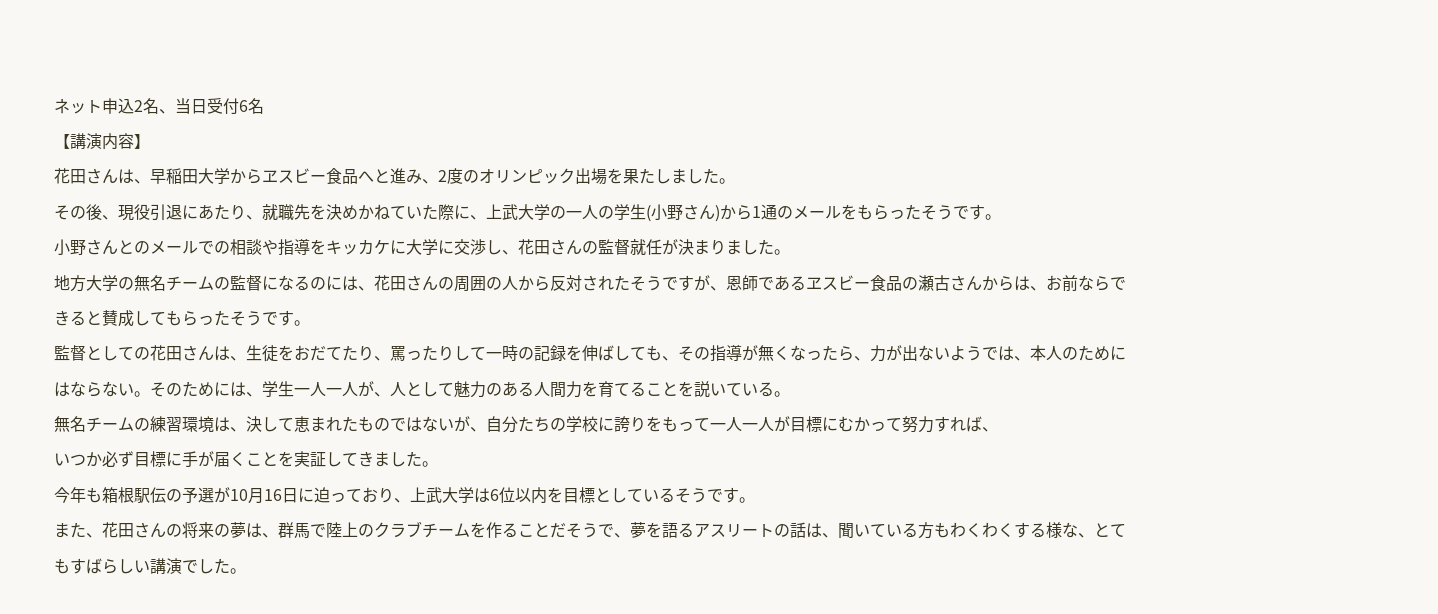ネット申込2名、当日受付6名
【講演内容】
花田さんは、早稲田大学からヱスビー食品へと進み、2度のオリンピック出場を果たしました。
その後、現役引退にあたり、就職先を決めかねていた際に、上武大学の一人の学生(小野さん)から1通のメールをもらったそうです。
小野さんとのメールでの相談や指導をキッカケに大学に交渉し、花田さんの監督就任が決まりました。
地方大学の無名チームの監督になるのには、花田さんの周囲の人から反対されたそうですが、恩師であるヱスビー食品の瀬古さんからは、お前ならできると賛成してもらったそうです。
監督としての花田さんは、生徒をおだてたり、罵ったりして一時の記録を伸ばしても、その指導が無くなったら、力が出ないようでは、本人のためにはならない。そのためには、学生一人一人が、人として魅力のある人間力を育てることを説いている。
無名チームの練習環境は、決して恵まれたものではないが、自分たちの学校に誇りをもって一人一人が目標にむかって努力すれば、
いつか必ず目標に手が届くことを実証してきました。
今年も箱根駅伝の予選が10月16日に迫っており、上武大学は6位以内を目標としているそうです。
また、花田さんの将来の夢は、群馬で陸上のクラブチームを作ることだそうで、夢を語るアスリートの話は、聞いている方もわくわくする様な、とてもすばらしい講演でした。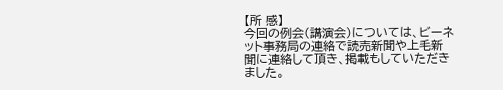【所 感】
今回の例会(講演会)については、ビーネット事務局の連絡で読売新聞や上毛新聞に連絡して頂き、掲載もしていただきました。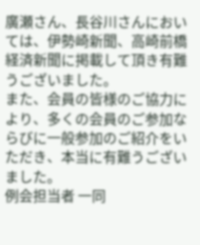廣瀬さん、長谷川さんにおいては、伊勢崎新聞、高崎前橋経済新聞に掲載して頂き有難うございました。
また、会員の皆様のご協力により、多くの会員のご参加ならびに一般参加のご紹介をいただき、本当に有難うございました。
例会担当者 一同